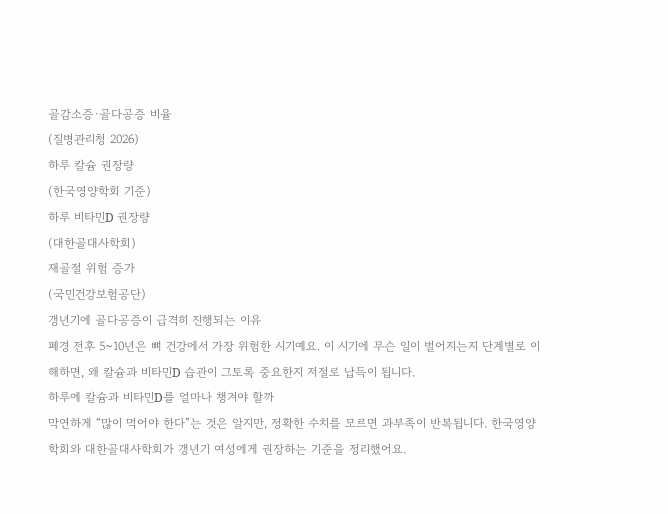골감소증·골다공증 비율
(질병관리청 2026)
하루 칼슘 권장량
(한국영양학회 기준)
하루 비타민D 권장량
(대한골대사학회)
재골절 위험 증가
(국민건강보험공단)
갱년기에 골다공증이 급격히 진행되는 이유
폐경 전후 5~10년은 뼈 건강에서 가장 위험한 시기예요. 이 시기에 무슨 일이 벌어지는지 단계별로 이해하면, 왜 칼슘과 비타민D 습관이 그토록 중요한지 저절로 납득이 됩니다.
하루에 칼슘과 비타민D를 얼마나 챙겨야 할까
막연하게 “많이 먹어야 한다”는 것은 알지만, 정확한 수치를 모르면 과부족이 반복됩니다. 한국영양학회와 대한골대사학회가 갱년기 여성에게 권장하는 기준을 정리했어요.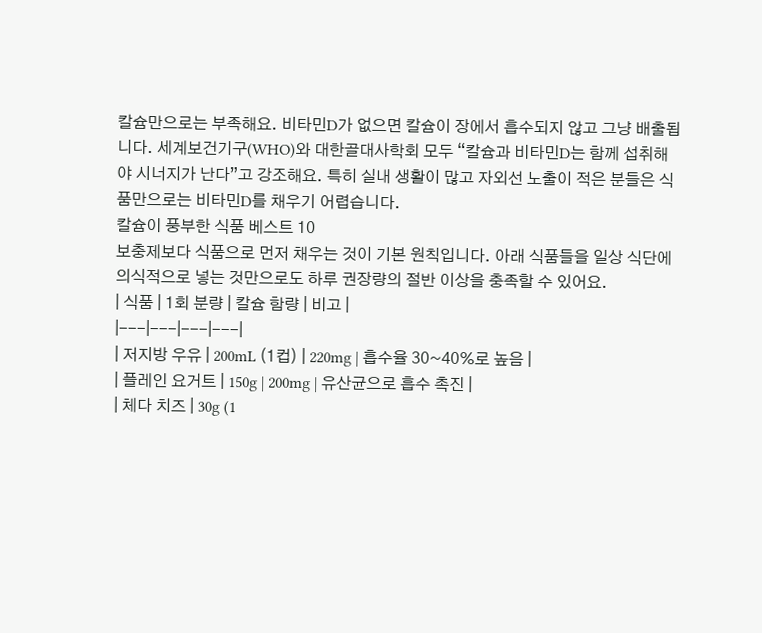칼슘만으로는 부족해요. 비타민D가 없으면 칼슘이 장에서 흡수되지 않고 그냥 배출됩니다. 세계보건기구(WHO)와 대한골대사학회 모두 “칼슘과 비타민D는 함께 섭취해야 시너지가 난다”고 강조해요. 특히 실내 생활이 많고 자외선 노출이 적은 분들은 식품만으로는 비타민D를 채우기 어렵습니다.
칼슘이 풍부한 식품 베스트 10
보충제보다 식품으로 먼저 채우는 것이 기본 원칙입니다. 아래 식품들을 일상 식단에 의식적으로 넣는 것만으로도 하루 권장량의 절반 이상을 충족할 수 있어요.
| 식품 | 1회 분량 | 칼슘 함량 | 비고 |
|---|---|---|---|
| 저지방 우유 | 200mL (1컵) | 220mg | 흡수율 30~40%로 높음 |
| 플레인 요거트 | 150g | 200mg | 유산균으로 흡수 촉진 |
| 체다 치즈 | 30g (1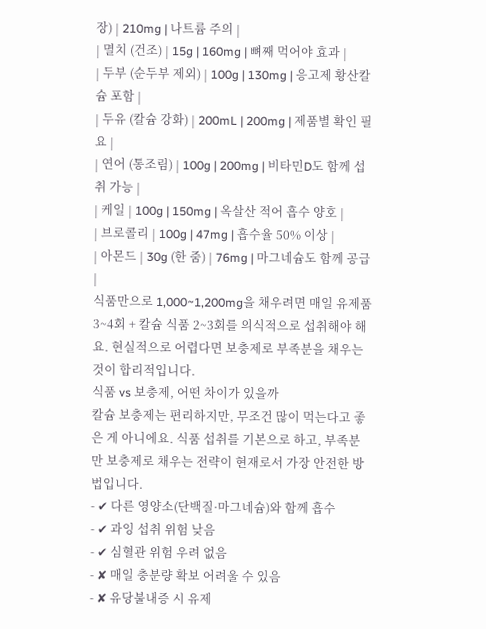장) | 210mg | 나트륨 주의 |
| 멸치 (건조) | 15g | 160mg | 뼈째 먹어야 효과 |
| 두부 (순두부 제외) | 100g | 130mg | 응고제 황산칼슘 포함 |
| 두유 (칼슘 강화) | 200mL | 200mg | 제품별 확인 필요 |
| 연어 (통조림) | 100g | 200mg | 비타민D도 함께 섭취 가능 |
| 케일 | 100g | 150mg | 옥살산 적어 흡수 양호 |
| 브로콜리 | 100g | 47mg | 흡수율 50% 이상 |
| 아몬드 | 30g (한 줌) | 76mg | 마그네슘도 함께 공급 |
식품만으로 1,000~1,200mg을 채우려면 매일 유제품 3~4회 + 칼슘 식품 2~3회를 의식적으로 섭취해야 해요. 현실적으로 어렵다면 보충제로 부족분을 채우는 것이 합리적입니다.
식품 vs 보충제, 어떤 차이가 있을까
칼슘 보충제는 편리하지만, 무조건 많이 먹는다고 좋은 게 아니에요. 식품 섭취를 기본으로 하고, 부족분만 보충제로 채우는 전략이 현재로서 가장 안전한 방법입니다.
- ✔ 다른 영양소(단백질·마그네슘)와 함께 흡수
- ✔ 과잉 섭취 위험 낮음
- ✔ 심혈관 위험 우려 없음
- ✘ 매일 충분량 확보 어려울 수 있음
- ✘ 유당불내증 시 유제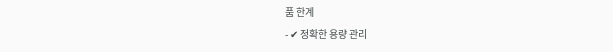품 한계
- ✔ 정확한 용량 관리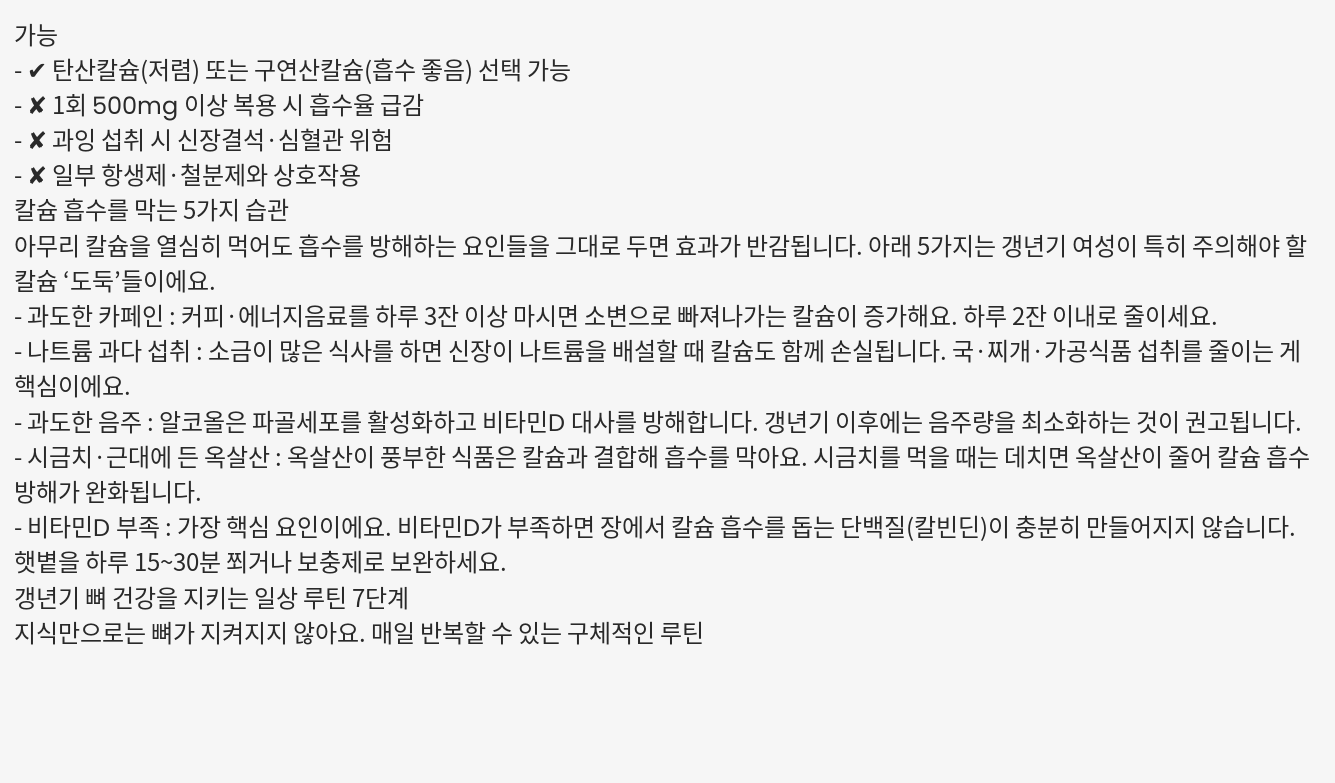가능
- ✔ 탄산칼슘(저렴) 또는 구연산칼슘(흡수 좋음) 선택 가능
- ✘ 1회 500mg 이상 복용 시 흡수율 급감
- ✘ 과잉 섭취 시 신장결석·심혈관 위험
- ✘ 일부 항생제·철분제와 상호작용
칼슘 흡수를 막는 5가지 습관
아무리 칼슘을 열심히 먹어도 흡수를 방해하는 요인들을 그대로 두면 효과가 반감됩니다. 아래 5가지는 갱년기 여성이 특히 주의해야 할 칼슘 ‘도둑’들이에요.
- 과도한 카페인 : 커피·에너지음료를 하루 3잔 이상 마시면 소변으로 빠져나가는 칼슘이 증가해요. 하루 2잔 이내로 줄이세요.
- 나트륨 과다 섭취 : 소금이 많은 식사를 하면 신장이 나트륨을 배설할 때 칼슘도 함께 손실됩니다. 국·찌개·가공식품 섭취를 줄이는 게 핵심이에요.
- 과도한 음주 : 알코올은 파골세포를 활성화하고 비타민D 대사를 방해합니다. 갱년기 이후에는 음주량을 최소화하는 것이 권고됩니다.
- 시금치·근대에 든 옥살산 : 옥살산이 풍부한 식품은 칼슘과 결합해 흡수를 막아요. 시금치를 먹을 때는 데치면 옥살산이 줄어 칼슘 흡수 방해가 완화됩니다.
- 비타민D 부족 : 가장 핵심 요인이에요. 비타민D가 부족하면 장에서 칼슘 흡수를 돕는 단백질(칼빈딘)이 충분히 만들어지지 않습니다. 햇볕을 하루 15~30분 쬐거나 보충제로 보완하세요.
갱년기 뼈 건강을 지키는 일상 루틴 7단계
지식만으로는 뼈가 지켜지지 않아요. 매일 반복할 수 있는 구체적인 루틴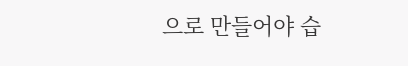으로 만들어야 습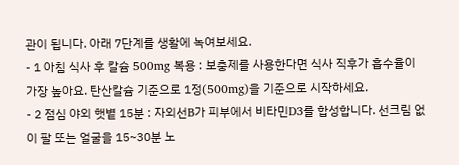관이 됩니다. 아래 7단계를 생활에 녹여보세요.
- 1 아침 식사 후 칼슘 500mg 복용 : 보충제를 사용한다면 식사 직후가 흡수율이 가장 높아요. 탄산칼슘 기준으로 1정(500mg)을 기준으로 시작하세요.
- 2 점심 야외 햇볕 15분 : 자외선B가 피부에서 비타민D3를 합성합니다. 선크림 없이 팔 또는 얼굴을 15~30분 노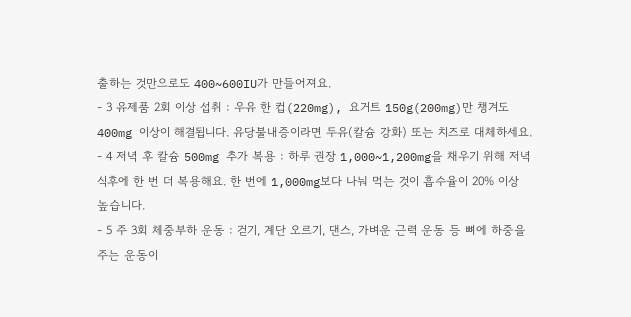출하는 것만으로도 400~600IU가 만들어져요.
- 3 유제품 2회 이상 섭취 : 우유 한 컵(220mg), 요거트 150g(200mg)만 챙겨도 400mg 이상이 해결됩니다. 유당불내증이라면 두유(칼슘 강화) 또는 치즈로 대체하세요.
- 4 저녁 후 칼슘 500mg 추가 복용 : 하루 권장 1,000~1,200mg을 채우기 위해 저녁 식후에 한 번 더 복용해요. 한 번에 1,000mg보다 나눠 먹는 것이 흡수율이 20% 이상 높습니다.
- 5 주 3회 체중부하 운동 : 걷기, 계단 오르기, 댄스, 가벼운 근력 운동 등 뼈에 하중을 주는 운동이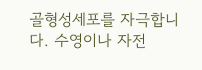골형성세포를 자극합니다. 수영이나 자전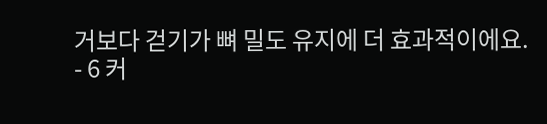거보다 걷기가 뼈 밀도 유지에 더 효과적이에요.
- 6 커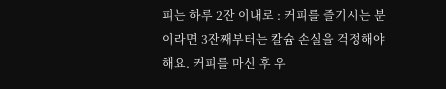피는 하루 2잔 이내로 : 커피를 즐기시는 분이라면 3잔째부터는 칼슘 손실을 걱정해야 해요. 커피를 마신 후 우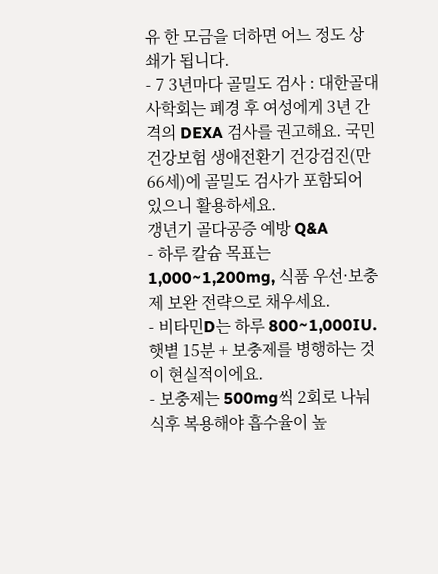유 한 모금을 더하면 어느 정도 상쇄가 됩니다.
- 7 3년마다 골밀도 검사 : 대한골대사학회는 폐경 후 여성에게 3년 간격의 DEXA 검사를 권고해요. 국민건강보험 생애전환기 건강검진(만 66세)에 골밀도 검사가 포함되어 있으니 활용하세요.
갱년기 골다공증 예방 Q&A
- 하루 칼슘 목표는 1,000~1,200mg, 식품 우선·보충제 보완 전략으로 채우세요.
- 비타민D는 하루 800~1,000IU. 햇볕 15분 + 보충제를 병행하는 것이 현실적이에요.
- 보충제는 500mg씩 2회로 나눠 식후 복용해야 흡수율이 높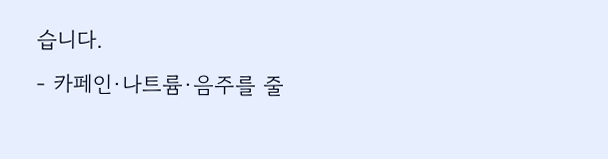습니다.
- 카페인·나트륨·음주를 줄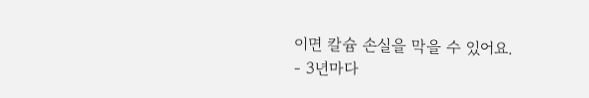이면 칼슘 손실을 막을 수 있어요.
- 3년마다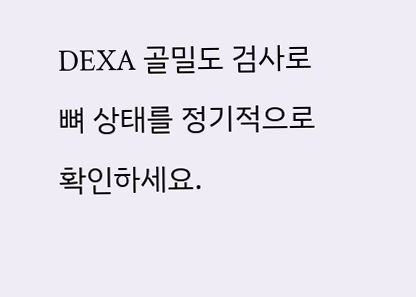DEXA 골밀도 검사로 뼈 상태를 정기적으로 확인하세요.